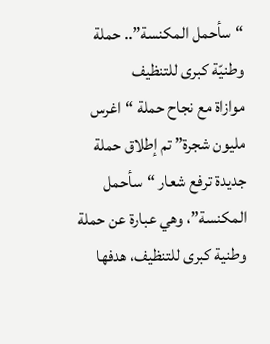“سأحمل المكنسة”.. حملة وطنيّة كبرى للتنظيف
موازاة مع نجاح حملة “اغرس مليون شجرة” تم إطلاق حملة جديدة ترفع شعار “سأحمل المكنسة”، وهي عبارة عن حملة وطنية كبرى للتنظيف، هدفها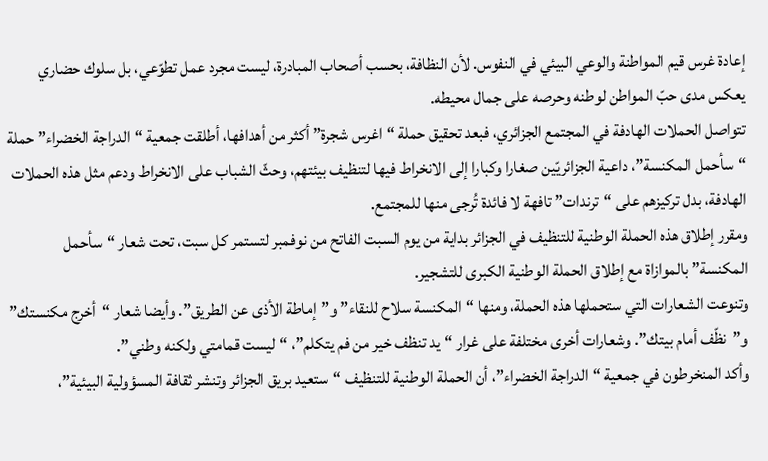إعادة غرس قيم المواطنة والوعي البيئي في النفوس. لأن النظافة، بحسب أصحاب المبادرة، ليست مجرد عمل تطوّعي، بل سلوك حضاري يعكس مدى حبّ المواطن لوطنه وحرصه على جمال محيطه.
تتواصل الحملات الهادفة في المجتمع الجزائري، فبعد تحقيق حملة “اغرس شجرة” أكثر من أهدافها، أطلقت جمعية “الدراجة الخضراء” حملة “سأحمل المكنسة”، داعية الجزائريّين صغارا وكبارا إلى الانخراط فيها لتنظيف بيئتهم، وحثّ الشباب على الانخراط ودعم مثل هذه الحملات الهادفة، بدل تركيزهم على “ترندات” تافهة لا فائدة تُرجى منها للمجتمع.
ومقرر إطلاق هذه الحملة الوطنية للتنظيف في الجزائر بداية من يوم السبت الفاتح من نوفمبر لتستمر كل سبت، تحت شعار “سأحمل المكنسة” بالموازاة مع إطلاق الحملة الوطنية الكبرى للتشجير.
وتنوعت الشعارات التي ستحملها هذه الحملة، ومنها “المكنسة سلاح للنقاء” و”إماطة الأذى عن الطريق”. وأيضا شعار “أخرج مكنستك” و”نظّف أمام بيتك”. وشعارات أخرى مختلفة على غرار “يد تنظف خير من فم يتكلم”، “ليست قمامتي ولكنه وطني”.
وأكد المنخرطون في جمعية “الدراجة الخضراء”، أن الحملة الوطنية للتنظيف “ستعيد بريق الجزائر وتنشر ثقافة المسؤولية البيئية”،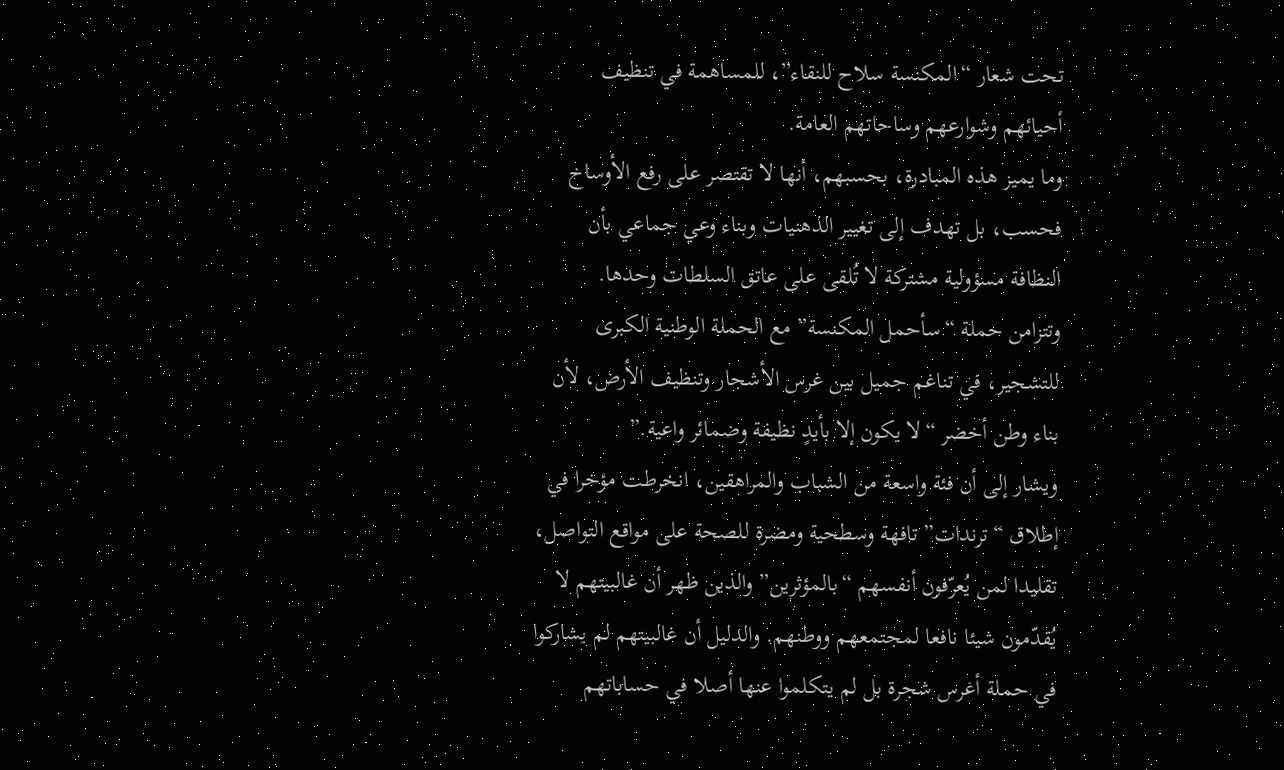تحت شعار “المكنسة سلاح للنقاء”، للمساهمة في تنظيف أحيائهم وشوارعهم وساحاتهم العامة.
وما يميز هذه المبادرة، بحسبهم، أنها لا تقتصر على رفع الأوساخ فحسب، بل تهدف إلى تغيير الذهنيات وبناء وعي جماعي بأن النظافة مسؤولية مشتركة لا تُلقى على عاتق السلطات وحدها.
وتتزامن حملة “سأحمل المكنسة” مع الحملة الوطنية الكبرى للتشجير، في تناغم جميل بين غرس الأشجار وتنظيف الأرض، لأن بناء وطن أخضر “لا يكون إلا بأيدٍ نظيفة وضمائر واعية.”
ويشار إلى أن فئة واسعة من الشباب والمراهقين، انخرطت مؤخرا في إطلاق “ترندات” تافهة وسطحية ومضرة للصحة على مواقع التواصل، تقليدا لمن يُعرّفون أنفسهم “بالمؤثرين” والذين ظهر أن غالبيتهم لا يُقدّمون شيئا نافعا لمجتمعهم ووطنهم. والدليل أن غالبيتهم لم يشاركوا في حملة أغرس شجرة بل لم يتكلموا عنها أصلا في حساباتهم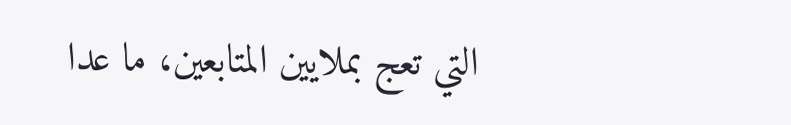التي تعج بملايين المتابعين، ما عدا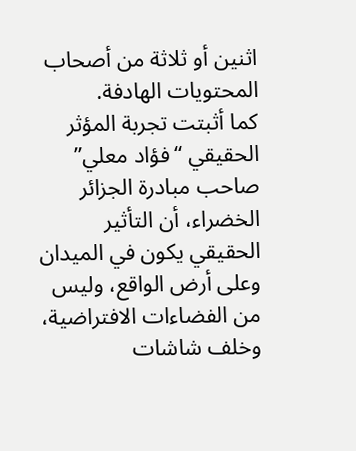اثنين أو ثلاثة من أصحاب المحتويات الهادفة.
كما أثبتت تجربة المؤثر الحقيقي “فؤاد معلي” صاحب مبادرة الجزائر الخضراء، أن التأثير الحقيقي يكون في الميدان وعلى أرض الواقع، وليس من الفضاءات الافتراضية، وخلف شاشات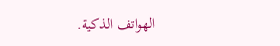الهواتف الذكية.